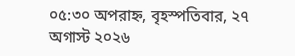০৫:৩০ অপরাহ্ন, বৃহস্পতিবার, ২৭ অগাস্ট ২০২৬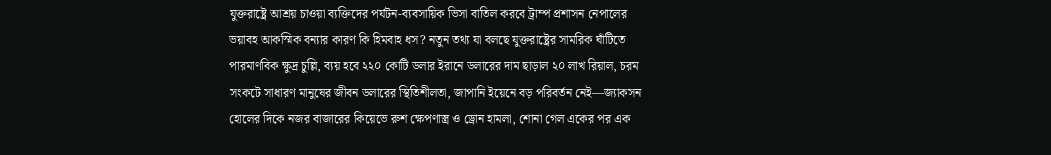যুক্তরাষ্ট্রে আশ্রয় চাওয়া ব্যক্তিদের পর্যটন-ব্যবসায়িক ভিসা বাতিল করবে ট্রাম্প প্রশাসন নেপালের ভয়াবহ আকস্মিক বন্যার কারণ কি হিমবাহ ধস? নতুন তথ্য যা বলছে যুক্তরাষ্ট্রের সামরিক ঘাঁটিতে পারমাণবিক ক্ষুদ্র চুল্লি, ব্যয় হবে ২২০ কোটি ডলার ইরানে ডলারের দাম ছাড়াল ২০ লাখ রিয়াল, চরম সংকটে সাধারণ মানুষের জীবন ডলারের স্থিতিশীলতা, জাপানি ইয়েনে বড় পরিবর্তন নেই—জ্যাকসন হোলের দিকে নজর বাজারের কিয়েভে রুশ ক্ষেপণাস্ত্র ও ড্রোন হামলা, শোনা গেল একের পর এক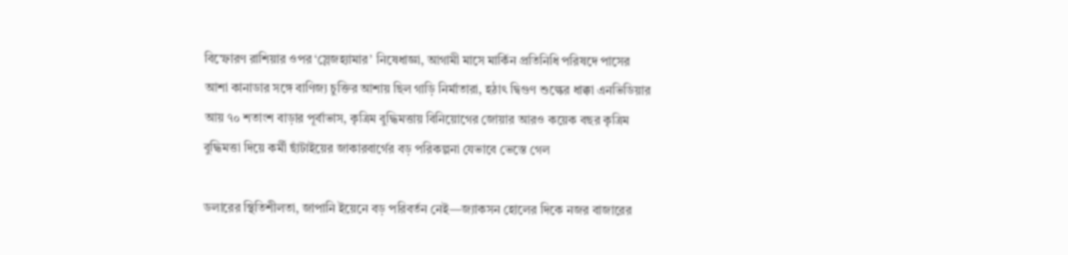বিস্ফোরণ রাশিয়ার ওপর ‘স্লেজহ্যামার’ নিষেধাজ্ঞা, আগামী মাসে মার্কিন প্রতিনিধি পরিষদে পাসের আশা কানাডার সঙ্গে বাণিজ্য চুক্তির আশায় ছিল গাড়ি নির্মাতারা, হঠাৎ দ্বিগুণ শুল্কের ধাক্কা এনভিডিয়ার আয় ৭০ শতাংশ বাড়ার পূর্বাভাস, কৃত্রিম বুদ্ধিমত্তায় বিনিয়োগের জোয়ার আরও কয়েক বছর কৃত্রিম বুদ্ধিমত্তা দিয়ে কর্মী ছাঁটাইয়ের জাকারবার্গের বড় পরিকল্পনা যেভাবে ভেস্তে গেল

ডলারের স্থিতিশীলতা, জাপানি ইয়েনে বড় পরিবর্তন নেই—জ্যাকসন হোলের দিকে নজর বাজারের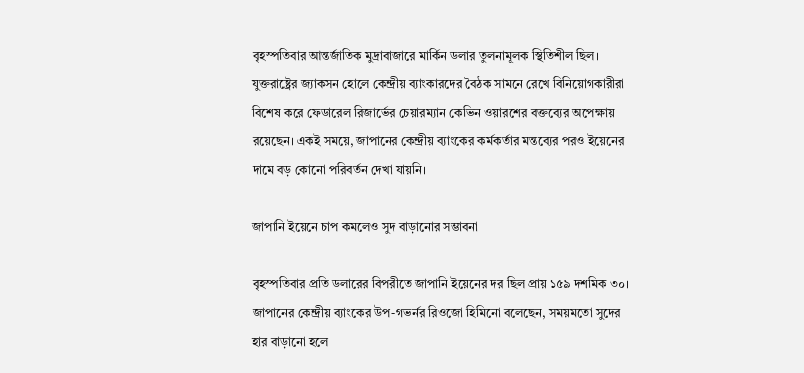বৃহস্পতিবার আন্তর্জাতিক মুদ্রাবাজারে মার্কিন ডলার তুলনামূলক স্থিতিশীল ছিল। যুক্তরাষ্ট্রের জ্যাকসন হোলে কেন্দ্রীয় ব্যাংকারদের বৈঠক সামনে রেখে বিনিয়োগকারীরা বিশেষ করে ফেডারেল রিজার্ভের চেয়ারম্যান কেভিন ওয়ারশের বক্তব্যের অপেক্ষায় রয়েছেন। একই সময়ে, জাপানের কেন্দ্রীয় ব্যাংকের কর্মকর্তার মন্তব্যের পরও ইয়েনের দামে বড় কোনো পরিবর্তন দেখা যায়নি।

জাপানি ইয়েনে চাপ কমলেও সুদ বাড়ানোর সম্ভাবনা

বৃহস্পতিবার প্রতি ডলারের বিপরীতে জাপানি ইয়েনের দর ছিল প্রায় ১৫৯ দশমিক ৩০। জাপানের কেন্দ্রীয় ব্যাংকের উপ-গভর্নর রিওজো হিমিনো বলেছেন, সময়মতো সুদের হার বাড়ানো হলে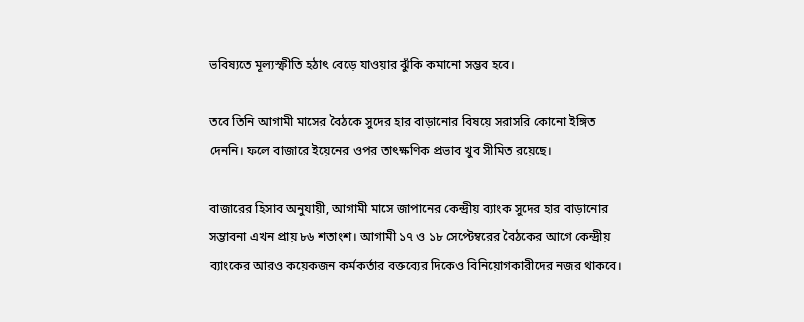ভবিষ্যতে মূল্যস্ফীতি হঠাৎ বেড়ে যাওয়ার ঝুঁকি কমানো সম্ভব হবে।

তবে তিনি আগামী মাসের বৈঠকে সুদের হার বাড়ানোর বিষয়ে সরাসরি কোনো ইঙ্গিত দেননি। ফলে বাজারে ইয়েনের ওপর তাৎক্ষণিক প্রভাব খুব সীমিত রয়েছে।

বাজারের হিসাব অনুযায়ী, আগামী মাসে জাপানের কেন্দ্রীয় ব্যাংক সুদের হার বাড়ানোর সম্ভাবনা এখন প্রায় ৮৬ শতাংশ। আগামী ১৭ ও ১৮ সেপ্টেম্বরের বৈঠকের আগে কেন্দ্রীয় ব্যাংকের আরও কয়েকজন কর্মকর্তার বক্তব্যের দিকেও বিনিয়োগকারীদের নজর থাকবে।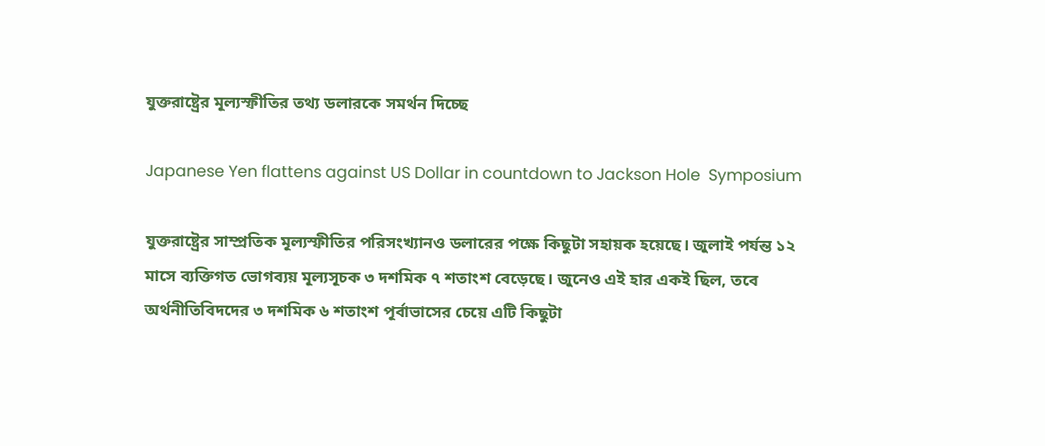যুক্তরাষ্ট্রের মূল্যস্ফীতির তথ্য ডলারকে সমর্থন দিচ্ছে

Japanese Yen flattens against US Dollar in countdown to Jackson Hole  Symposium

যুক্তরাষ্ট্রের সাম্প্রতিক মূল্যস্ফীতির পরিসংখ্যানও ডলারের পক্ষে কিছুটা সহায়ক হয়েছে। জুলাই পর্যন্ত ১২ মাসে ব্যক্তিগত ভোগব্যয় মূল্যসূচক ৩ দশমিক ৭ শতাংশ বেড়েছে। জুনেও এই হার একই ছিল, তবে অর্থনীতিবিদদের ৩ দশমিক ৬ শতাংশ পূর্বাভাসের চেয়ে এটি কিছুটা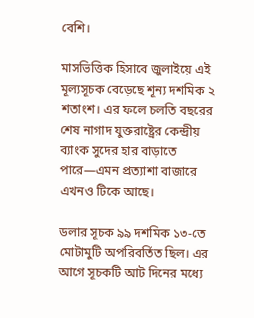বেশি।

মাসভিত্তিক হিসাবে জুলাইয়ে এই মূল্যসূচক বেড়েছে শূন্য দশমিক ২ শতাংশ। এর ফলে চলতি বছরের শেষ নাগাদ যুক্তরাষ্ট্রের কেন্দ্রীয় ব্যাংক সুদের হার বাড়াতে পারে—এমন প্রত্যাশা বাজারে এখনও টিকে আছে।

ডলার সূচক ৯৯ দশমিক ১৩-তে মোটামুটি অপরিবর্তিত ছিল। এর আগে সূচকটি আট দিনের মধ্যে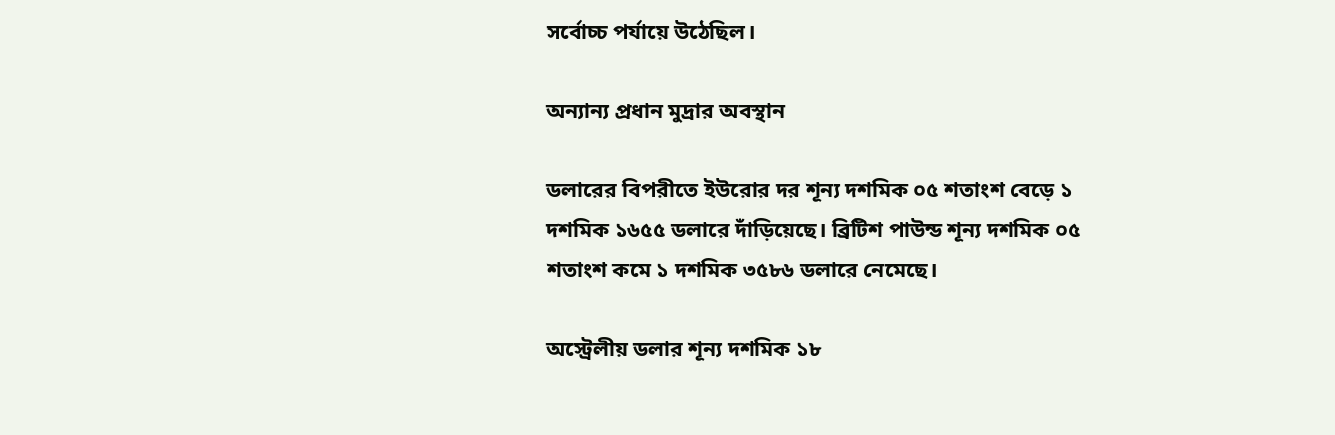সর্বোচ্চ পর্যায়ে উঠেছিল।

অন্যান্য প্রধান মুদ্রার অবস্থান

ডলারের বিপরীতে ইউরোর দর শূন্য দশমিক ০৫ শতাংশ বেড়ে ১ দশমিক ১৬৫৫ ডলারে দাঁড়িয়েছে। ব্রিটিশ পাউন্ড শূন্য দশমিক ০৫ শতাংশ কমে ১ দশমিক ৩৫৮৬ ডলারে নেমেছে।

অস্ট্রেলীয় ডলার শূন্য দশমিক ১৮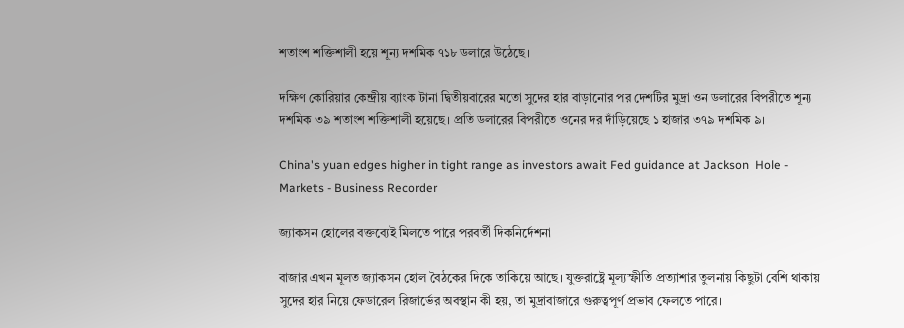শতাংশ শক্তিশালী হয়ে শূন্য দশমিক ৭১৮ ডলারে উঠেছে।

দক্ষিণ কোরিয়ার কেন্দ্রীয় ব্যাংক টানা দ্বিতীয়বারের মতো সুদের হার বাড়ানোর পর দেশটির মুদ্রা ওন ডলারের বিপরীতে শূন্য দশমিক ৩৯ শতাংশ শক্তিশালী হয়েছে। প্রতি ডলারের বিপরীতে ওনের দর দাঁড়িয়েছে ১ হাজার ৩৭৯ দশমিক ৯।

China's yuan edges higher in tight range as investors await Fed guidance at Jackson  Hole - Markets - Business Recorder

জ্যাকসন হোলের বক্তব্যেই মিলতে পারে পরবর্তী দিকনির্দেশনা

বাজার এখন মূলত জ্যাকসন হোল বৈঠকের দিকে তাকিয়ে আছে। যুক্তরাষ্ট্রে মূল্যস্ফীতি প্রত্যাশার তুলনায় কিছুটা বেশি থাকায় সুদের হার নিয়ে ফেডারেল রিজার্ভের অবস্থান কী হয়, তা মুদ্রাবাজারে গুরুত্বপূর্ণ প্রভাব ফেলতে পারে।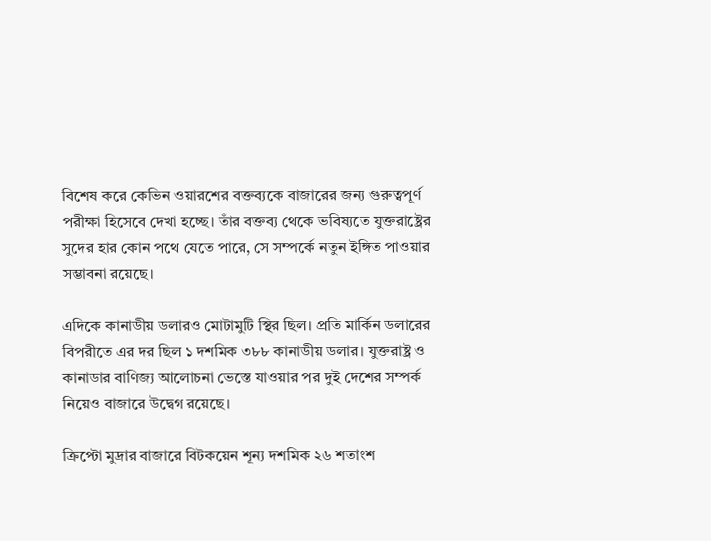বিশেষ করে কেভিন ওয়ারশের বক্তব্যকে বাজারের জন্য গুরুত্বপূর্ণ পরীক্ষা হিসেবে দেখা হচ্ছে। তাঁর বক্তব্য থেকে ভবিষ্যতে যুক্তরাষ্ট্রের সুদের হার কোন পথে যেতে পারে, সে সম্পর্কে নতুন ইঙ্গিত পাওয়ার সম্ভাবনা রয়েছে।

এদিকে কানাডীয় ডলারও মোটামুটি স্থির ছিল। প্রতি মার্কিন ডলারের বিপরীতে এর দর ছিল ১ দশমিক ৩৮৮ কানাডীয় ডলার। যুক্তরাষ্ট্র ও কানাডার বাণিজ্য আলোচনা ভেস্তে যাওয়ার পর দুই দেশের সম্পর্ক নিয়েও বাজারে উদ্বেগ রয়েছে।

ক্রিপ্টো মুদ্রার বাজারে বিটকয়েন শূন্য দশমিক ২৬ শতাংশ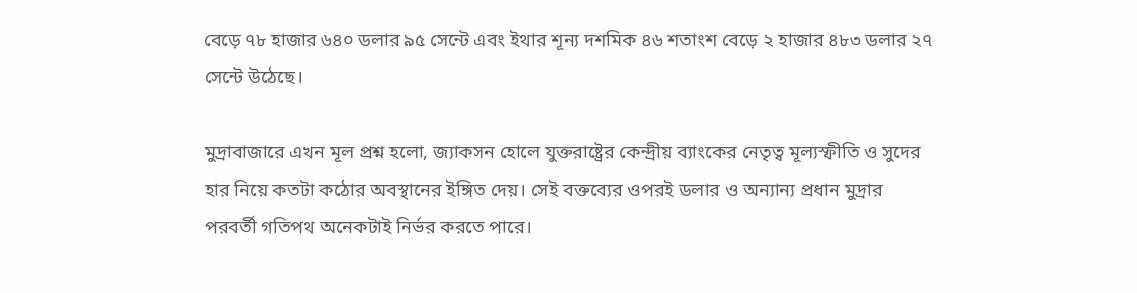বেড়ে ৭৮ হাজার ৬৪০ ডলার ৯৫ সেন্টে এবং ইথার শূন্য দশমিক ৪৬ শতাংশ বেড়ে ২ হাজার ৪৮৩ ডলার ২৭ সেন্টে উঠেছে।

মুদ্রাবাজারে এখন মূল প্রশ্ন হলো, জ্যাকসন হোলে যুক্তরাষ্ট্রের কেন্দ্রীয় ব্যাংকের নেতৃত্ব মূল্যস্ফীতি ও সুদের হার নিয়ে কতটা কঠোর অবস্থানের ইঙ্গিত দেয়। সেই বক্তব্যের ওপরই ডলার ও অন্যান্য প্রধান মুদ্রার পরবর্তী গতিপথ অনেকটাই নির্ভর করতে পারে।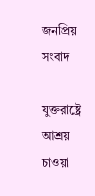জনপ্রিয় সংবাদ

যুক্তরাষ্ট্রে আশ্রয় চাওয়া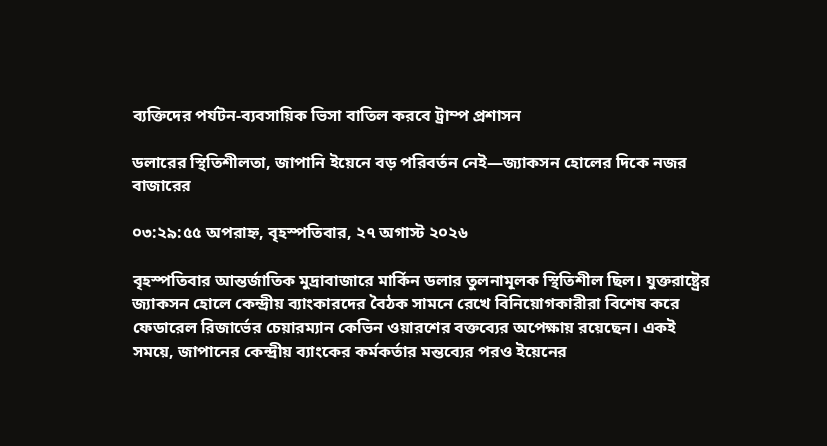ব্যক্তিদের পর্যটন-ব্যবসায়িক ভিসা বাতিল করবে ট্রাম্প প্রশাসন

ডলারের স্থিতিশীলতা, জাপানি ইয়েনে বড় পরিবর্তন নেই—জ্যাকসন হোলের দিকে নজর বাজারের

০৩:২৯:৫৫ অপরাহ্ন, বৃহস্পতিবার, ২৭ অগাস্ট ২০২৬

বৃহস্পতিবার আন্তর্জাতিক মুদ্রাবাজারে মার্কিন ডলার তুলনামূলক স্থিতিশীল ছিল। যুক্তরাষ্ট্রের জ্যাকসন হোলে কেন্দ্রীয় ব্যাংকারদের বৈঠক সামনে রেখে বিনিয়োগকারীরা বিশেষ করে ফেডারেল রিজার্ভের চেয়ারম্যান কেভিন ওয়ারশের বক্তব্যের অপেক্ষায় রয়েছেন। একই সময়ে, জাপানের কেন্দ্রীয় ব্যাংকের কর্মকর্তার মন্তব্যের পরও ইয়েনের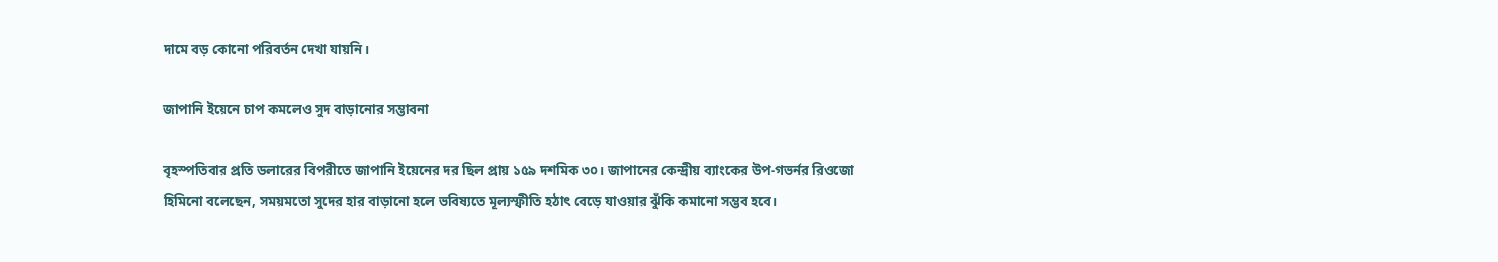দামে বড় কোনো পরিবর্তন দেখা যায়নি।

জাপানি ইয়েনে চাপ কমলেও সুদ বাড়ানোর সম্ভাবনা

বৃহস্পতিবার প্রতি ডলারের বিপরীতে জাপানি ইয়েনের দর ছিল প্রায় ১৫৯ দশমিক ৩০। জাপানের কেন্দ্রীয় ব্যাংকের উপ-গভর্নর রিওজো হিমিনো বলেছেন, সময়মতো সুদের হার বাড়ানো হলে ভবিষ্যতে মূল্যস্ফীতি হঠাৎ বেড়ে যাওয়ার ঝুঁকি কমানো সম্ভব হবে।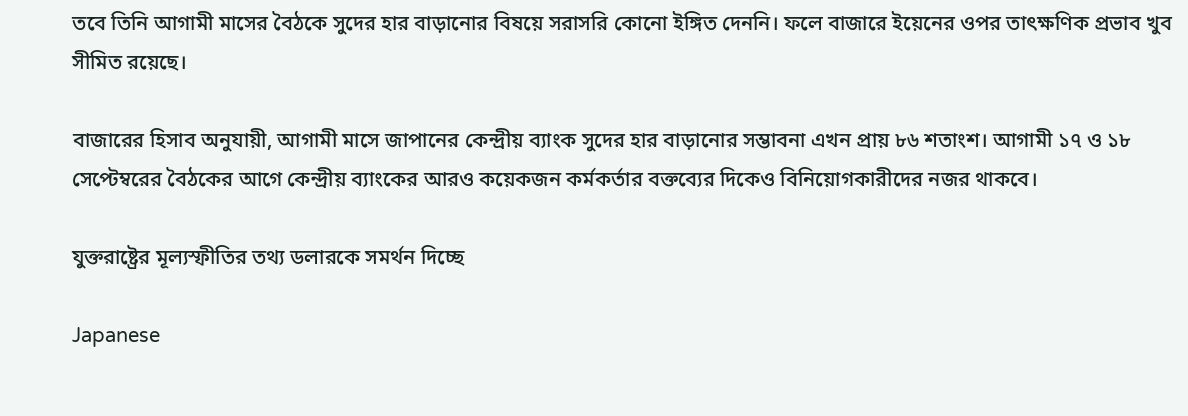তবে তিনি আগামী মাসের বৈঠকে সুদের হার বাড়ানোর বিষয়ে সরাসরি কোনো ইঙ্গিত দেননি। ফলে বাজারে ইয়েনের ওপর তাৎক্ষণিক প্রভাব খুব সীমিত রয়েছে।

বাজারের হিসাব অনুযায়ী, আগামী মাসে জাপানের কেন্দ্রীয় ব্যাংক সুদের হার বাড়ানোর সম্ভাবনা এখন প্রায় ৮৬ শতাংশ। আগামী ১৭ ও ১৮ সেপ্টেম্বরের বৈঠকের আগে কেন্দ্রীয় ব্যাংকের আরও কয়েকজন কর্মকর্তার বক্তব্যের দিকেও বিনিয়োগকারীদের নজর থাকবে।

যুক্তরাষ্ট্রের মূল্যস্ফীতির তথ্য ডলারকে সমর্থন দিচ্ছে

Japanese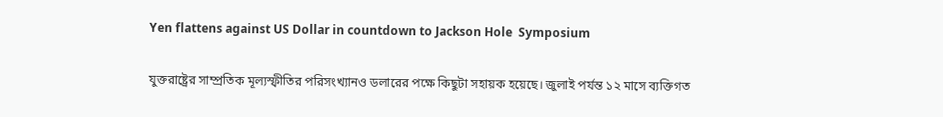Yen flattens against US Dollar in countdown to Jackson Hole  Symposium

যুক্তরাষ্ট্রের সাম্প্রতিক মূল্যস্ফীতির পরিসংখ্যানও ডলারের পক্ষে কিছুটা সহায়ক হয়েছে। জুলাই পর্যন্ত ১২ মাসে ব্যক্তিগত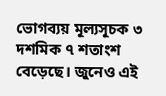ভোগব্যয় মূল্যসূচক ৩ দশমিক ৭ শতাংশ বেড়েছে। জুনেও এই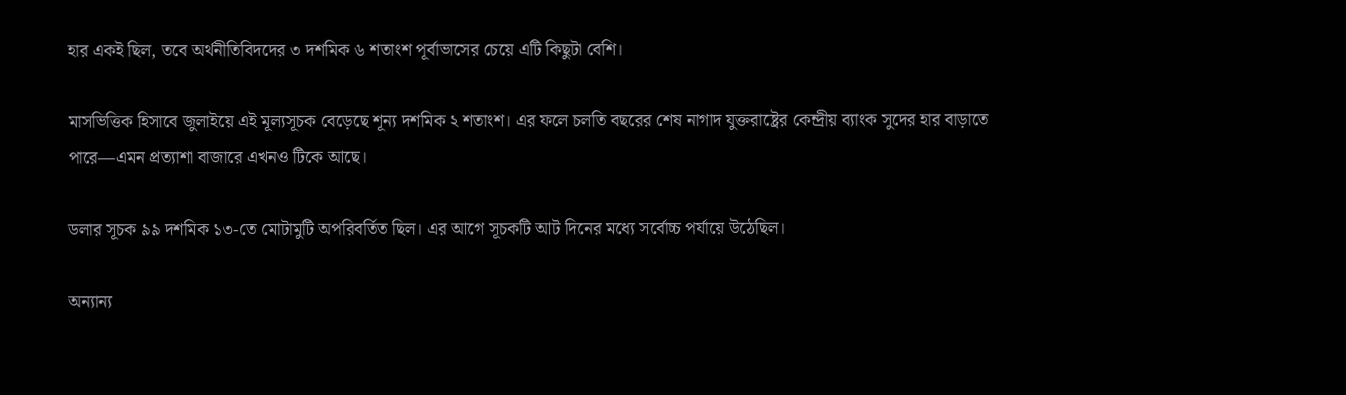হার একই ছিল, তবে অর্থনীতিবিদদের ৩ দশমিক ৬ শতাংশ পূর্বাভাসের চেয়ে এটি কিছুটা বেশি।

মাসভিত্তিক হিসাবে জুলাইয়ে এই মূল্যসূচক বেড়েছে শূন্য দশমিক ২ শতাংশ। এর ফলে চলতি বছরের শেষ নাগাদ যুক্তরাষ্ট্রের কেন্দ্রীয় ব্যাংক সুদের হার বাড়াতে পারে—এমন প্রত্যাশা বাজারে এখনও টিকে আছে।

ডলার সূচক ৯৯ দশমিক ১৩-তে মোটামুটি অপরিবর্তিত ছিল। এর আগে সূচকটি আট দিনের মধ্যে সর্বোচ্চ পর্যায়ে উঠেছিল।

অন্যান্য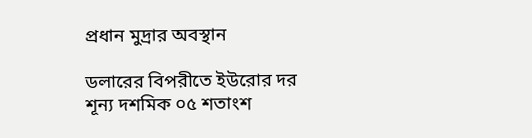প্রধান মুদ্রার অবস্থান

ডলারের বিপরীতে ইউরোর দর শূন্য দশমিক ০৫ শতাংশ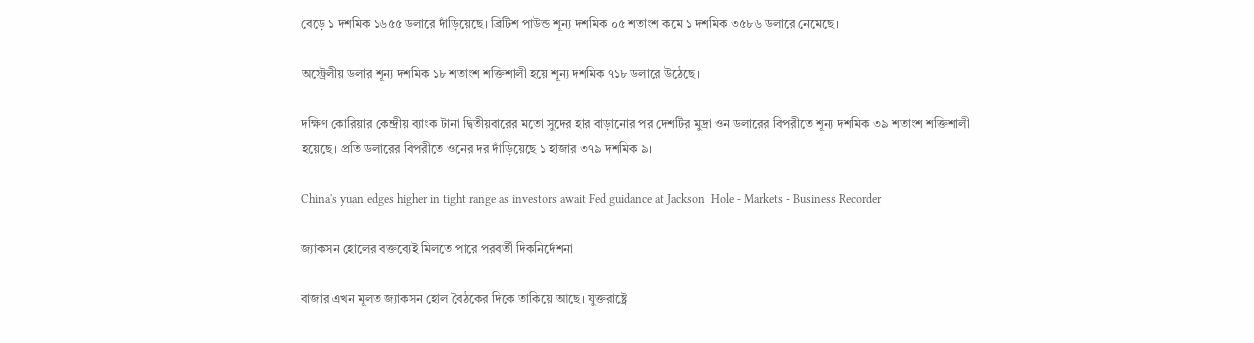বেড়ে ১ দশমিক ১৬৫৫ ডলারে দাঁড়িয়েছে। ব্রিটিশ পাউন্ড শূন্য দশমিক ০৫ শতাংশ কমে ১ দশমিক ৩৫৮৬ ডলারে নেমেছে।

অস্ট্রেলীয় ডলার শূন্য দশমিক ১৮ শতাংশ শক্তিশালী হয়ে শূন্য দশমিক ৭১৮ ডলারে উঠেছে।

দক্ষিণ কোরিয়ার কেন্দ্রীয় ব্যাংক টানা দ্বিতীয়বারের মতো সুদের হার বাড়ানোর পর দেশটির মুদ্রা ওন ডলারের বিপরীতে শূন্য দশমিক ৩৯ শতাংশ শক্তিশালী হয়েছে। প্রতি ডলারের বিপরীতে ওনের দর দাঁড়িয়েছে ১ হাজার ৩৭৯ দশমিক ৯।

China's yuan edges higher in tight range as investors await Fed guidance at Jackson  Hole - Markets - Business Recorder

জ্যাকসন হোলের বক্তব্যেই মিলতে পারে পরবর্তী দিকনির্দেশনা

বাজার এখন মূলত জ্যাকসন হোল বৈঠকের দিকে তাকিয়ে আছে। যুক্তরাষ্ট্রে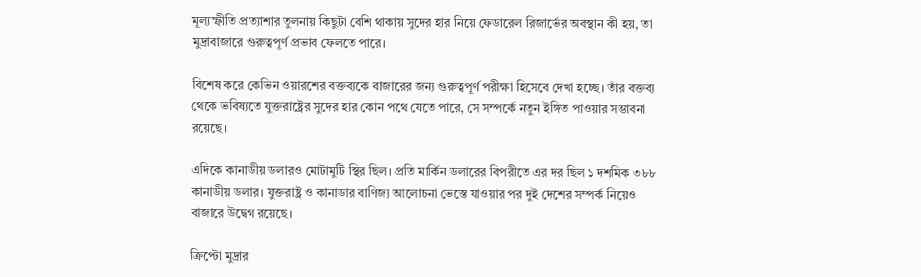মূল্যস্ফীতি প্রত্যাশার তুলনায় কিছুটা বেশি থাকায় সুদের হার নিয়ে ফেডারেল রিজার্ভের অবস্থান কী হয়, তা মুদ্রাবাজারে গুরুত্বপূর্ণ প্রভাব ফেলতে পারে।

বিশেষ করে কেভিন ওয়ারশের বক্তব্যকে বাজারের জন্য গুরুত্বপূর্ণ পরীক্ষা হিসেবে দেখা হচ্ছে। তাঁর বক্তব্য থেকে ভবিষ্যতে যুক্তরাষ্ট্রের সুদের হার কোন পথে যেতে পারে, সে সম্পর্কে নতুন ইঙ্গিত পাওয়ার সম্ভাবনা রয়েছে।

এদিকে কানাডীয় ডলারও মোটামুটি স্থির ছিল। প্রতি মার্কিন ডলারের বিপরীতে এর দর ছিল ১ দশমিক ৩৮৮ কানাডীয় ডলার। যুক্তরাষ্ট্র ও কানাডার বাণিজ্য আলোচনা ভেস্তে যাওয়ার পর দুই দেশের সম্পর্ক নিয়েও বাজারে উদ্বেগ রয়েছে।

ক্রিপ্টো মুদ্রার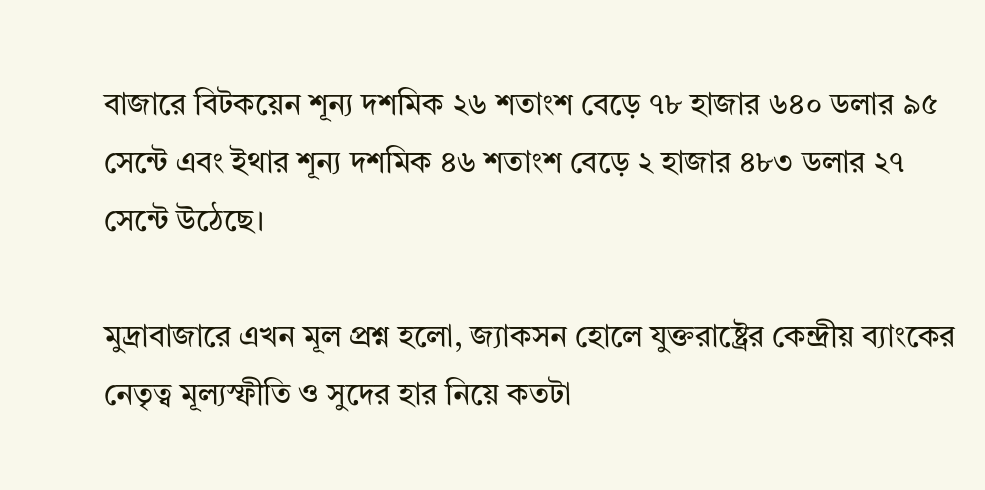বাজারে বিটকয়েন শূন্য দশমিক ২৬ শতাংশ বেড়ে ৭৮ হাজার ৬৪০ ডলার ৯৫ সেন্টে এবং ইথার শূন্য দশমিক ৪৬ শতাংশ বেড়ে ২ হাজার ৪৮৩ ডলার ২৭ সেন্টে উঠেছে।

মুদ্রাবাজারে এখন মূল প্রশ্ন হলো, জ্যাকসন হোলে যুক্তরাষ্ট্রের কেন্দ্রীয় ব্যাংকের নেতৃত্ব মূল্যস্ফীতি ও সুদের হার নিয়ে কতটা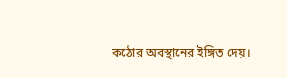কঠোর অবস্থানের ইঙ্গিত দেয়।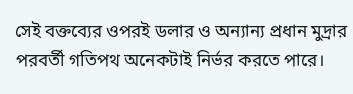সেই বক্তব্যের ওপরই ডলার ও অন্যান্য প্রধান মুদ্রার পরবর্তী গতিপথ অনেকটাই নির্ভর করতে পারে।